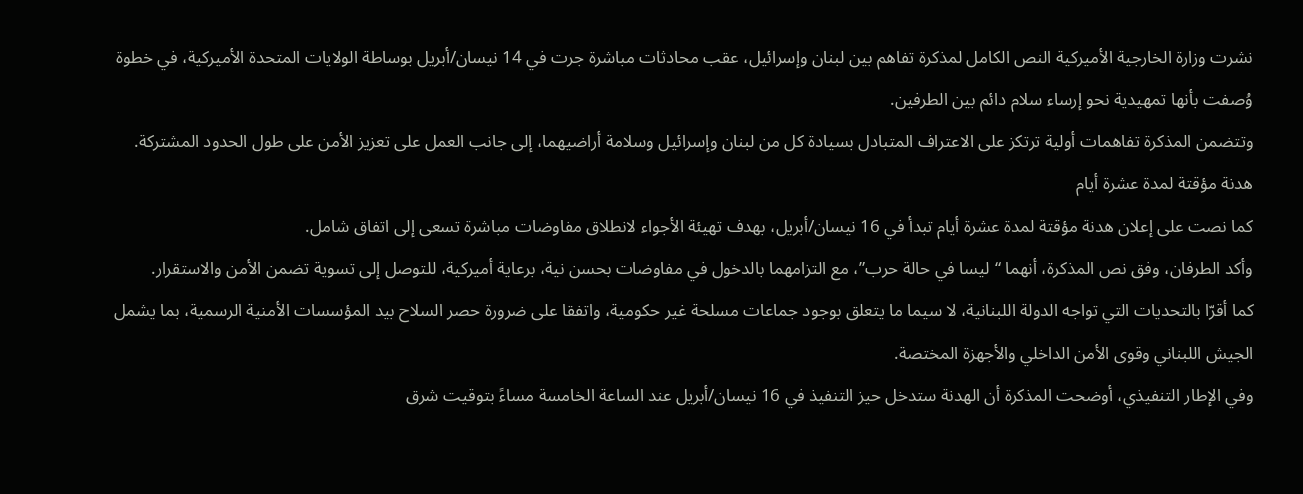نشرت وزارة الخارجية الأميركية النص الكامل لمذكرة تفاهم بين لبنان وإسرائيل، عقب محادثات مباشرة جرت في 14 نيسان/أبريل بوساطة الولايات المتحدة الأميركية، في خطوة وُصفت بأنها تمهيدية نحو إرساء سلام دائم بين الطرفين.
وتتضمن المذكرة تفاهمات أولية ترتكز على الاعتراف المتبادل بسيادة كل من لبنان وإسرائيل وسلامة أراضيهما، إلى جانب العمل على تعزيز الأمن على طول الحدود المشتركة.
هدنة مؤقتة لمدة عشرة أيام
كما نصت على إعلان هدنة مؤقتة لمدة عشرة أيام تبدأ في 16 نيسان/أبريل، بهدف تهيئة الأجواء لانطلاق مفاوضات مباشرة تسعى إلى اتفاق شامل.
وأكد الطرفان، وفق نص المذكرة، أنهما “ليسا في حالة حرب”، مع التزامهما بالدخول في مفاوضات بحسن نية، برعاية أميركية، للتوصل إلى تسوية تضمن الأمن والاستقرار.
كما أقرّا بالتحديات التي تواجه الدولة اللبنانية، لا سيما ما يتعلق بوجود جماعات مسلحة غير حكومية، واتفقا على ضرورة حصر السلاح بيد المؤسسات الأمنية الرسمية، بما يشمل الجيش اللبناني وقوى الأمن الداخلي والأجهزة المختصة.
وفي الإطار التنفيذي، أوضحت المذكرة أن الهدنة ستدخل حيز التنفيذ في 16 نيسان/أبريل عند الساعة الخامسة مساءً بتوقيت شرق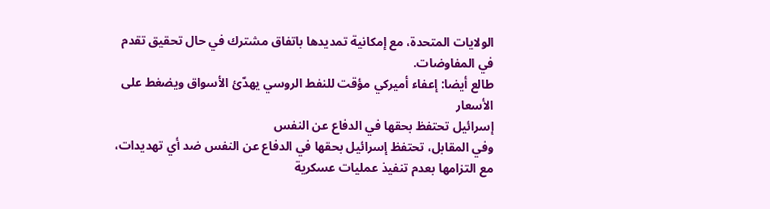الولايات المتحدة، مع إمكانية تمديدها باتفاق مشترك في حال تحقيق تقدم في المفاوضات.
طالع أيضا: إعفاء أميركي مؤقت للنفط الروسي يهدّئ الأسواق ويضغط على الأسعار
إسرائيل تحتفظ بحقها في الدفاع عن النفس
وفي المقابل، تحتفظ إسرائيل بحقها في الدفاع عن النفس ضد أي تهديدات، مع التزامها بعدم تنفيذ عمليات عسكرية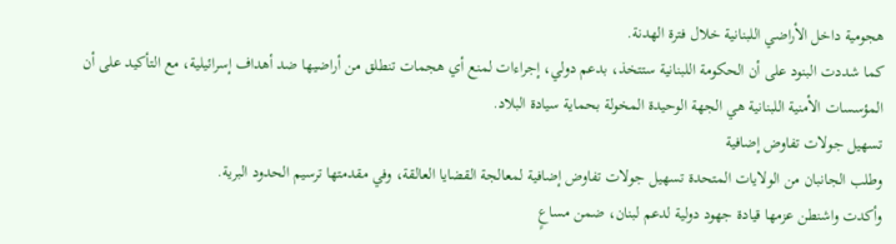هجومية داخل الأراضي اللبنانية خلال فترة الهدنة.
كما شددت البنود على أن الحكومة اللبنانية ستتخذ، بدعم دولي، إجراءات لمنع أي هجمات تنطلق من أراضيها ضد أهداف إسرائيلية، مع التأكيد على أن المؤسسات الأمنية اللبنانية هي الجهة الوحيدة المخولة بحماية سيادة البلاد.
تسهيل جولات تفاوض إضافية
وطلب الجانبان من الولايات المتحدة تسهيل جولات تفاوض إضافية لمعالجة القضايا العالقة، وفي مقدمتها ترسيم الحدود البرية.
وأكدت واشنطن عزمها قيادة جهود دولية لدعم لبنان، ضمن مساعٍ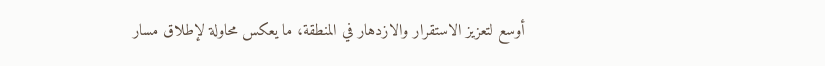أوسع لتعزيز الاستقرار والازدهار في المنطقة، ما يعكس محاولة لإطلاق مسار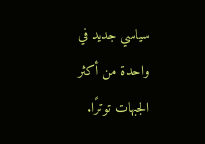سياسي جديد في واحدة من أكثر الجبهات توترًا.